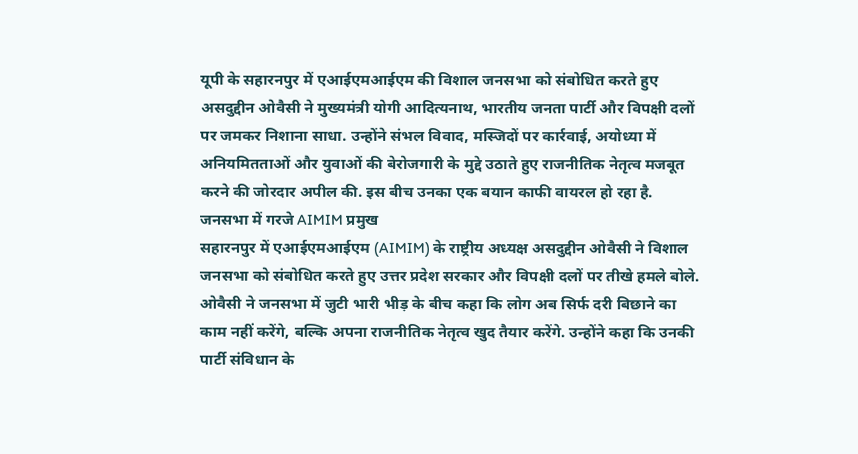यूपी के सहारनपुर में एआईएमआईएम की विशाल जनसभा को संबोधित करते हुए असदुद्दीन ओवैसी ने मुख्यमंत्री योगी आदित्यनाथ, भारतीय जनता पार्टी और विपक्षी दलों पर जमकर निशाना साधा. उन्होंने संभल विवाद, मस्जिदों पर कार्रवाई, अयोध्या में अनियमितताओं और युवाओं की बेरोजगारी के मुद्दे उठाते हुए राजनीतिक नेतृत्व मजबूत करने की जोरदार अपील की. इस बीच उनका एक बयान काफी वायरल हो रहा है.
जनसभा में गरजे AIMIM प्रमुख
सहारनपुर में एआईएमआईएम (AIMIM) के राष्ट्रीय अध्यक्ष असदुद्दीन ओवैसी ने विशाल जनसभा को संबोधित करते हुए उत्तर प्रदेश सरकार और विपक्षी दलों पर तीखे हमले बोले. ओवैसी ने जनसभा में जुटी भारी भीड़ के बीच कहा कि लोग अब सिर्फ दरी बिछाने का काम नहीं करेंगे, बल्कि अपना राजनीतिक नेतृत्व खुद तैयार करेंगे. उन्होंने कहा कि उनकी पार्टी संविधान के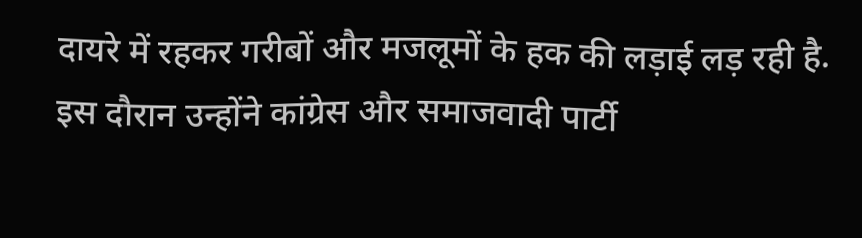दायरे में रहकर गरीबों और मजलूमों के हक की लड़ाई लड़ रही है. इस दौरान उन्होंने कांग्रेस और समाजवादी पार्टी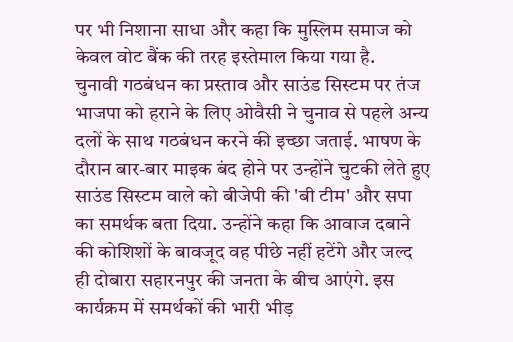पर भी निशाना साधा और कहा कि मुस्लिम समाज को केवल वोट बैंक की तरह इस्तेमाल किया गया है.
चुनावी गठबंधन का प्रस्ताव और साउंड सिस्टम पर तंज
भाजपा को हराने के लिए ओवैसी ने चुनाव से पहले अन्य दलों के साथ गठबंधन करने की इच्छा जताई. भाषण के दौरान बार-बार माइक बंद होने पर उन्होंने चुटकी लेते हुए साउंड सिस्टम वाले को बीजेपी की 'बी टीम' और सपा का समर्थक बता दिया. उन्होंने कहा कि आवाज दबाने की कोशिशों के बावजूद वह पीछे नहीं हटेंगे और जल्द ही दोबारा सहारनपुर की जनता के बीच आएंगे. इस कार्यक्रम में समर्थकों की भारी भीड़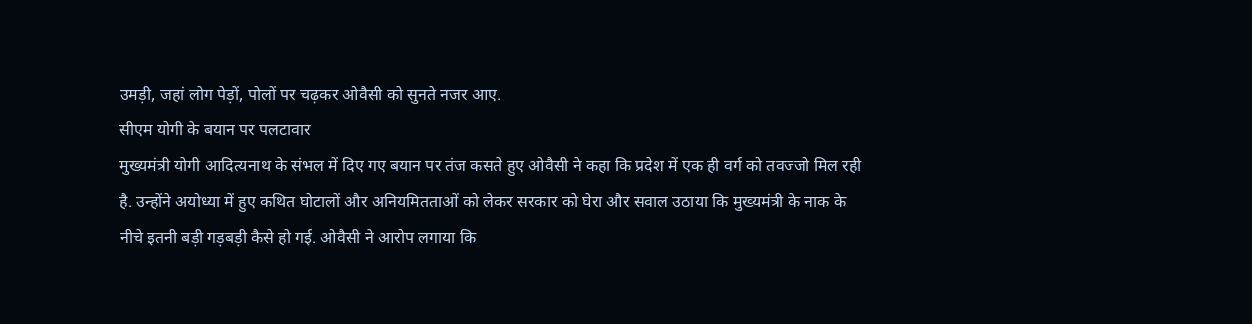उमड़ी, जहां लोग पेड़ों, पोलों पर चढ़कर ओवैसी को सुनते नजर आए.
सीएम योगी के बयान पर पलटावार
मुख्यमंत्री योगी आदित्यनाथ के संभल में दिए गए बयान पर तंज कसते हुए ओवैसी ने कहा कि प्रदेश में एक ही वर्ग को तवज्जो मिल रही है. उन्होंने अयोध्या में हुए कथित घोटालों और अनियमितताओं को लेकर सरकार को घेरा और सवाल उठाया कि मुख्यमंत्री के नाक के नीचे इतनी बड़ी गड़बड़ी कैसे हो गई. ओवैसी ने आरोप लगाया कि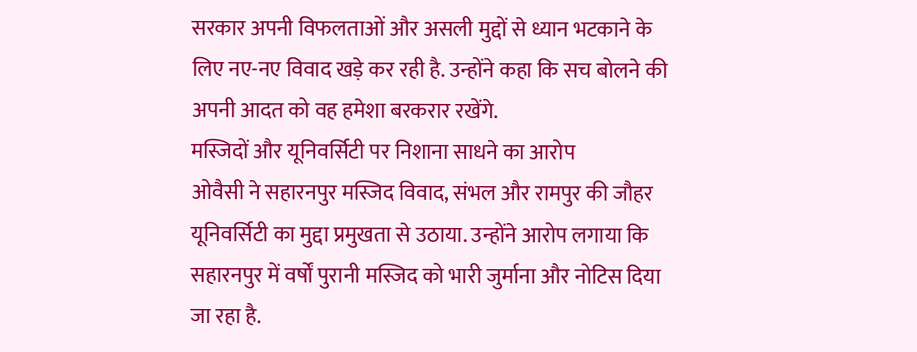सरकार अपनी विफलताओं और असली मुद्दों से ध्यान भटकाने के लिए नए-नए विवाद खड़े कर रही है. उन्होंने कहा कि सच बोलने की अपनी आदत को वह हमेशा बरकरार रखेंगे.
मस्जिदों और यूनिवर्सिटी पर निशाना साधने का आरोप
ओवैसी ने सहारनपुर मस्जिद विवाद, संभल और रामपुर की जौहर यूनिवर्सिटी का मुद्दा प्रमुखता से उठाया. उन्होंने आरोप लगाया कि सहारनपुर में वर्षों पुरानी मस्जिद को भारी जुर्माना और नोटिस दिया जा रहा है.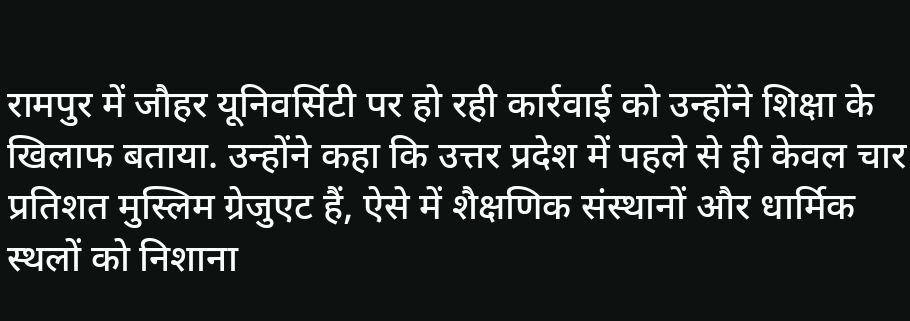रामपुर में जौहर यूनिवर्सिटी पर हो रही कार्रवाई को उन्होंने शिक्षा के खिलाफ बताया. उन्होंने कहा कि उत्तर प्रदेश में पहले से ही केवल चार प्रतिशत मुस्लिम ग्रेजुएट हैं, ऐसे में शैक्षणिक संस्थानों और धार्मिक स्थलों को निशाना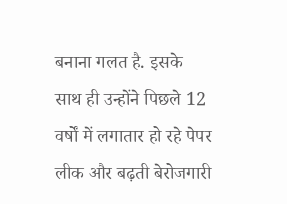बनाना गलत है. इसके साथ ही उन्होंने पिछले 12 वर्षों में लगातार हो रहे पेपर लीक और बढ़ती बेरोजगारी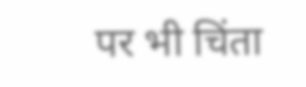पर भी चिंता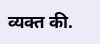व्यक्त की.